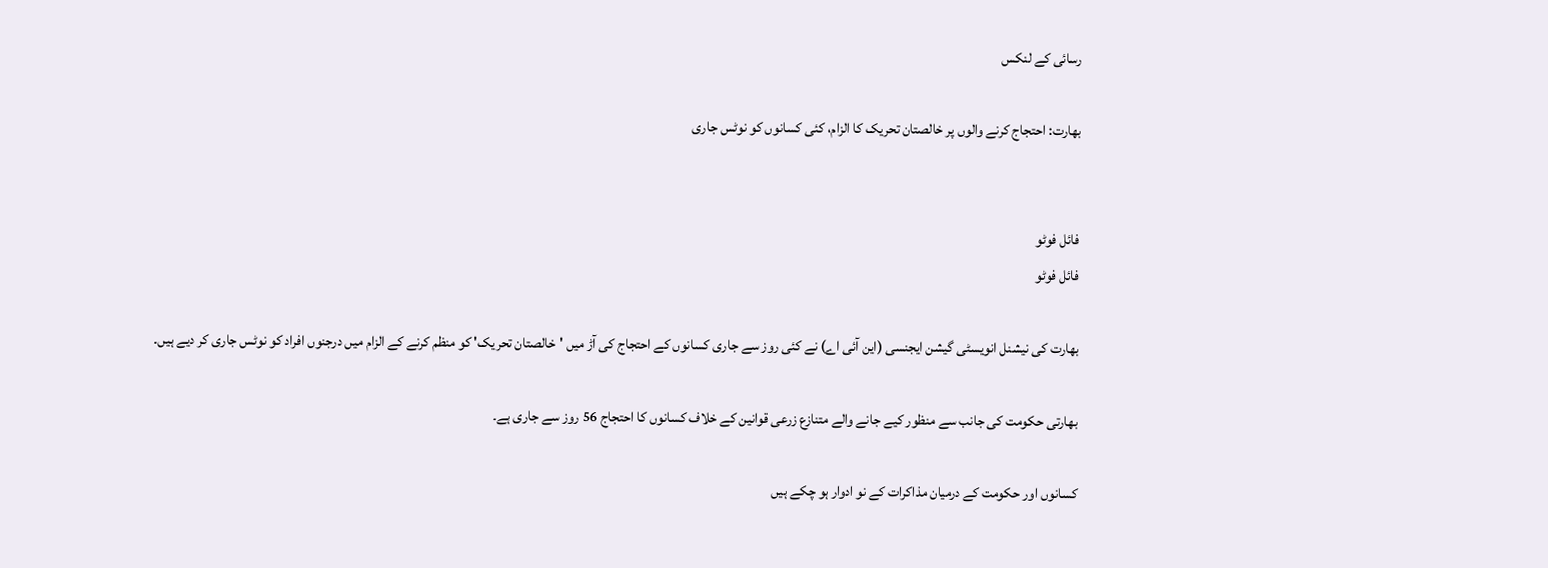رسائی کے لنکس

بھارت: احتجاج کرنے والوں پر خالصتان تحریک کا الزام، کئی کسانوں کو نوٹس جاری


فائل فوٹو
فائل فوٹو

بھارت کی نیشنل انویسٹی گیشن ایجنسی (این آئی اے) نے کئی روز سے جاری کسانوں کے احتجاج کی آڑ میں 'خالصتان تحریک' کو منظم کرنے کے الزام میں درجنوں افراد کو نوٹس جاری کر دیے ہیں۔

بھارتی حکومت کی جانب سے منظور کیے جانے والے متنازع زرعی قوانین کے خلاف کسانوں کا احتجاج 56 روز سے جاری ہے۔

کسانوں اور حکومت کے درمیان مذاکرات کے نو ادوار ہو چکے ہیں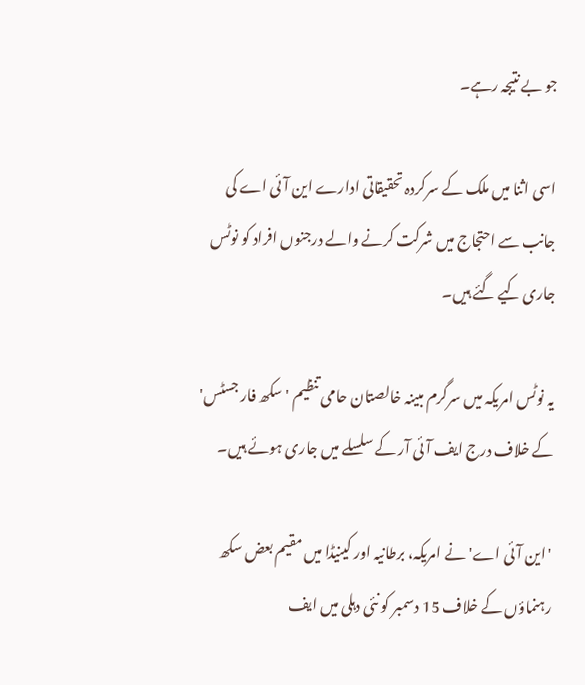جو بے نتیجہ رہے۔

اسی اثنا میں ملک کے سرکردہ تحقیقاتی ادارے این آئی اے کی جانب سے احتجاج میں شرکت کرنے والے درجنوں افراد کو نوٹس جاری کیے گئے ہیں۔

یہ نوٹس امریکہ میں سرگرم مبینہ خالصتان حامی تنظیم 'سکھ فار جسٹس' کے خلاف درج ایف آئی آر کے سلسلے میں جاری ہوئے ہیں۔

'این آئی اے' نے امریکہ، برطانیہ اور کینیڈا میں مقیم بعض سکھ رہنماؤں کے خلاف 15 دسمبر کو نئی دہلی میں ایف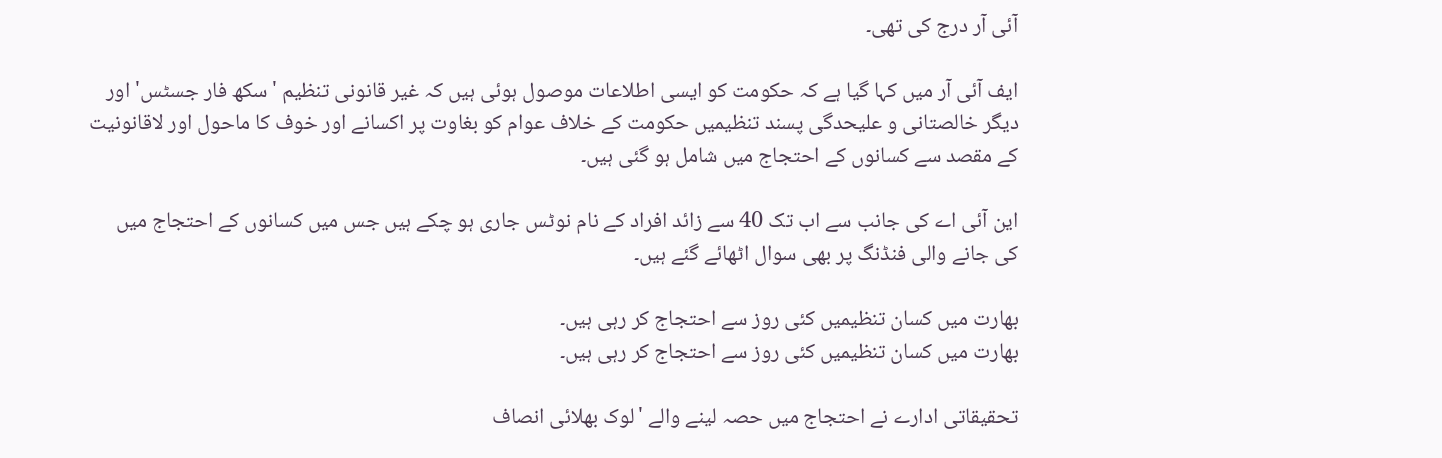آئی آر درج کی تھی۔

ایف آئی آر میں کہا گیا ہے کہ حکومت کو ایسی اطلاعات موصول ہوئی ہیں کہ غیر قانونی تنظیم 'سکھ فار جسٹس' اور دیگر خالصتانی و علیحدگی پسند تنظیمیں حکومت کے خلاف عوام کو بغاوت پر اکسانے اور خوف کا ماحول اور لاقانونیت کے مقصد سے کسانوں کے احتجاج میں شامل ہو گئی ہیں۔

این آئی اے کی جانب سے اب تک 40 سے زائد افراد کے نام نوٹس جاری ہو چکے ہیں جس میں کسانوں کے احتجاج میں کی جانے والی فنڈنگ پر بھی سوال اٹھائے گئے ہیں۔

بھارت میں کسان تنظیمیں کئی روز سے احتجاج کر رہی ہیں۔
بھارت میں کسان تنظیمیں کئی روز سے احتجاج کر رہی ہیں۔

تحقیقاتی ادارے نے احتجاج میں حصہ لینے والے 'لوک بھلائی انصاف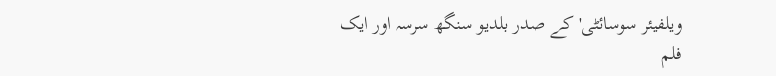ویلفیئر سوسائٹی' کے صدر بلدیو سنگھ سرسہ اور ایک فلم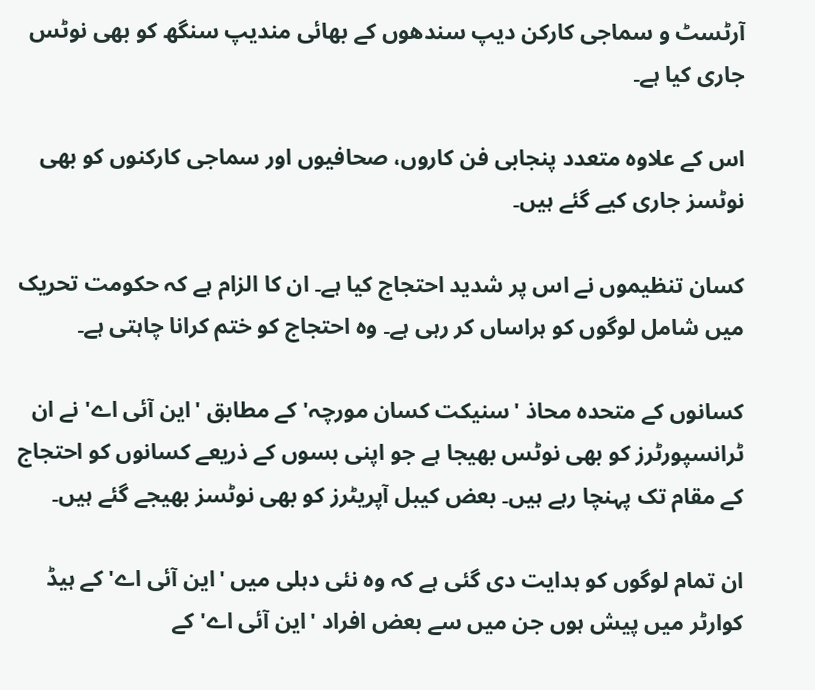آرٹسٹ و سماجی کارکن دیپ سندھوں کے بھائی مندیپ سنگھ کو بھی نوٹس جاری کیا ہے۔

اس کے علاوہ متعدد پنجابی فن کاروں، صحافیوں اور سماجی کارکنوں کو بھی نوٹسز جاری کیے گئے ہیں۔

کسان تنظیموں نے اس پر شدید احتجاج کیا ہے۔ ان کا الزام ہے کہ حکومت تحریک میں شامل لوگوں کو ہراساں کر رہی ہے۔ وہ احتجاج کو ختم کرانا چاہتی ہے۔

کسانوں کے متحدہ محاذ 'سنیکت کسان مورچہ' کے مطابق 'این آئی اے' نے ان ٹرانسپورٹرز کو بھی نوٹس بھیجا ہے جو اپنی بسوں کے ذریعے کسانوں کو احتجاج کے مقام تک پہنچا رہے ہیں۔ بعض کیبل آپریٹرز کو بھی نوٹسز بھیجے گئے ہیں۔

ان تمام لوگوں کو ہدایت دی گئی ہے کہ وہ نئی دہلی میں 'این آئی اے' کے ہیڈ کوارٹر میں پیش ہوں جن میں سے بعض افراد 'این آئی اے' کے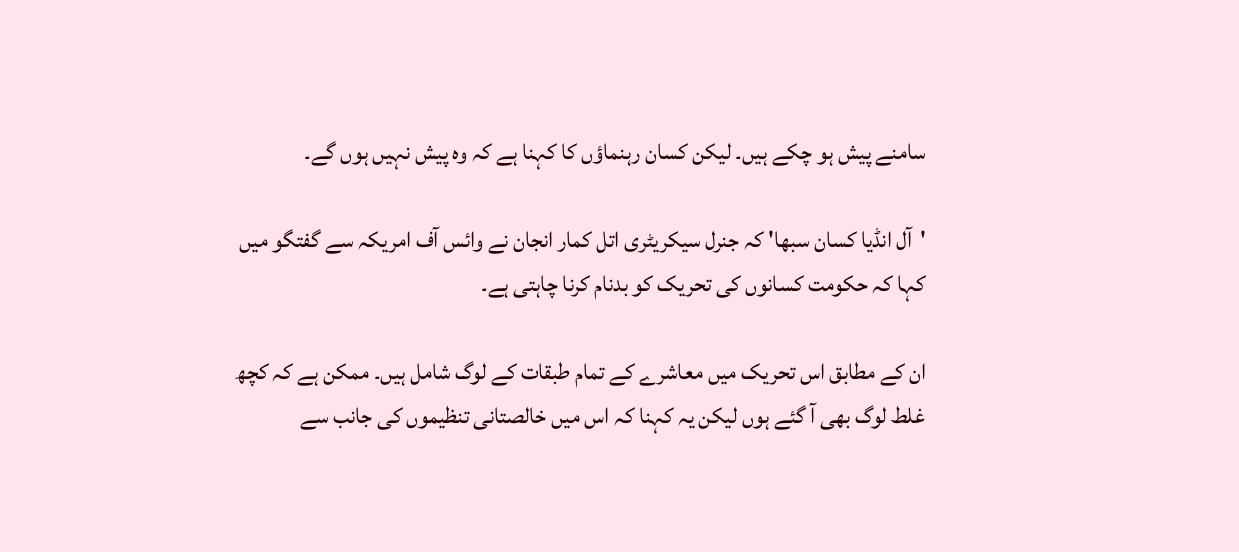سامنے پیش ہو چکے ہیں۔ لیکن کسان رہنماؤں کا کہنا ہے کہ وہ پیش نہیں ہوں گے۔

'آل انڈیا کسان سبھا' کہ جنرل سیکریٹری اتل کمار انجان نے وائس آف امریکہ سے گفتگو میں کہا کہ حکومت کسانوں کی تحریک کو بدنام کرنا چاہتی ہے۔

ان کے مطابق اس تحریک میں معاشرے کے تمام طبقات کے لوگ شامل ہیں۔ ممکن ہے کہ کچھ غلط لوگ بھی آ گئے ہوں لیکن یہ کہنا کہ اس میں خالصتانی تنظیموں کی جانب سے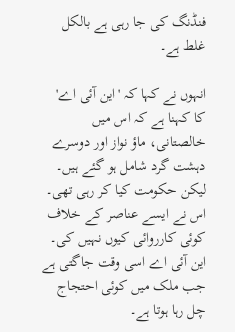فنڈنگ کی جا رہی ہے بالکل غلط ہے۔

انہوں نے کہا کہ 'این آئی اے' کا کہنا ہے کہ اس میں خالصتانی، ماؤ نواز اور دوسرے دہشت گرد شامل ہو گئے ہیں۔ لیکن حکومت کیا کر رہی تھی۔ اس نے ایسے عناصر کے خلاف کوئی کارروائی کیوں نہیں کی۔ این آئی اے اسی وقت جاگتی ہے جب ملک میں کوئی احتجاج چل رہا ہوتا ہے۔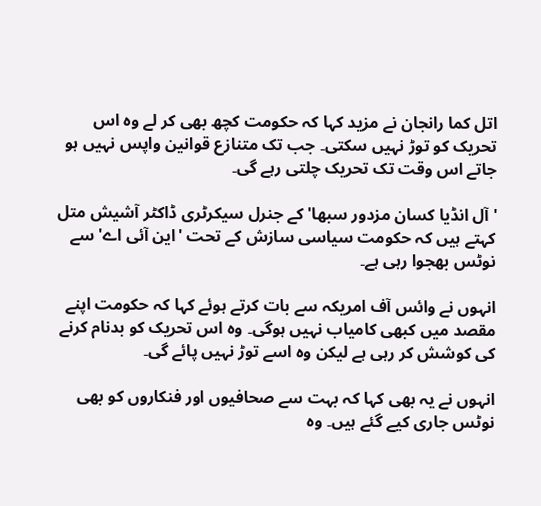اتل کما رانجان نے مزید کہا کہ حکومت کچھ بھی کر لے وہ اس تحریک کو توڑ نہیں سکتی۔ جب تک متنازع قوانین واپس نہیں ہو جاتے اس وقت تک تحریک چلتی رہے گی۔

'آل انڈیا کسان مزدور سبھا' کے جنرل سیکرٹری ڈاکٹر آشیش متل کہتے ہیں کہ حکومت سیاسی سازش کے تحت 'این آئی اے' سے نوٹس بھجوا رہی ہے۔

انہوں نے وائس آف امریکہ سے بات کرتے ہوئے کہا کہ حکومت اپنے مقصد میں کبھی کامیاب نہیں ہوگی۔ وہ اس تحریک کو بدنام کرنے کی کوشش کر رہی ہے لیکن وہ اسے توڑ نہیں پائے گی۔

انہوں نے یہ بھی کہا کہ بہت سے صحافیوں اور فنکاروں کو بھی نوٹس جاری کیے گئے ہیں۔ وہ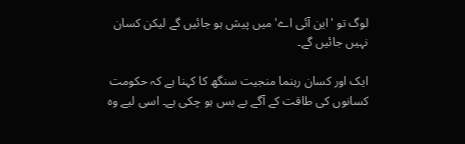لوگ تو 'این آئی اے' میں پیش ہو جائیں گے لیکن کسان نہیں جائیں گے۔

ایک اور کسان رہنما منجیت سنگھ کا کہنا ہے کہ حکومت کسانوں کی طاقت کے آگے بے بس ہو چکی ہے۔ اسی لیے وہ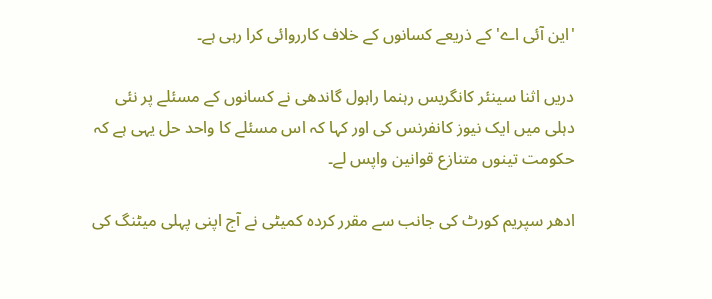'این آئی اے' کے ذریعے کسانوں کے خلاف کارروائی کرا رہی ہے۔

دریں اثنا سینئر کانگریس رہنما راہول گاندھی نے کسانوں کے مسئلے پر نئی دہلی میں ایک نیوز کانفرنس کی اور کہا کہ اس مسئلے کا واحد حل یہی ہے کہ حکومت تینوں متنازع قوانین واپس لے۔

ادھر سپریم کورٹ کی جانب سے مقرر کردہ کمیٹی نے آج اپنی پہلی میٹنگ کی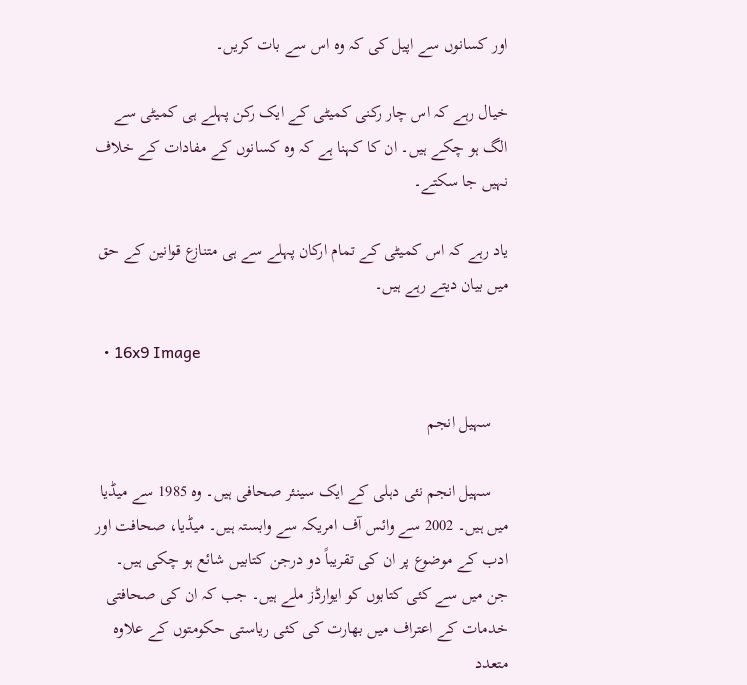اور کسانوں سے اپیل کی کہ وہ اس سے بات کریں۔

خیال رہے کہ اس چار رکنی کمیٹی کے ایک رکن پہلے ہی کمیٹی سے الگ ہو چکے ہیں۔ ان کا کہنا ہے کہ وہ کسانوں کے مفادات کے خلاف نہیں جا سکتے۔

یاد رہے کہ اس کمیٹی کے تمام ارکان پہلے سے ہی متنازع قوانین کے حق میں بیان دیتے رہے ہیں۔

  • 16x9 Image

    سہیل انجم

    سہیل انجم نئی دہلی کے ایک سینئر صحافی ہیں۔ وہ 1985 سے میڈیا میں ہیں۔ 2002 سے وائس آف امریکہ سے وابستہ ہیں۔ میڈیا، صحافت اور ادب کے موضوع پر ان کی تقریباً دو درجن کتابیں شائع ہو چکی ہیں۔ جن میں سے کئی کتابوں کو ایوارڈز ملے ہیں۔ جب کہ ان کی صحافتی خدمات کے اعتراف میں بھارت کی کئی ریاستی حکومتوں کے علاوہ متعدد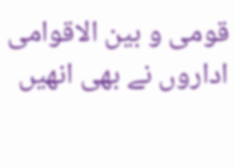قومی و بین الاقوامی اداروں نے بھی انھیں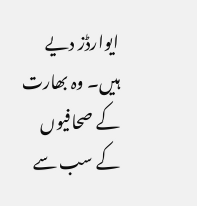ایوارڈز دیے ہیں۔ وہ بھارت کے صحافیوں کے سب سے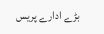بڑے ادارے پریس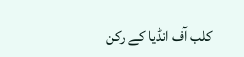کلب آف انڈیا کے رکن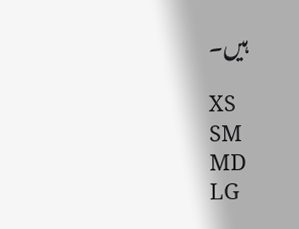ہیں۔

XS
SM
MD
LG